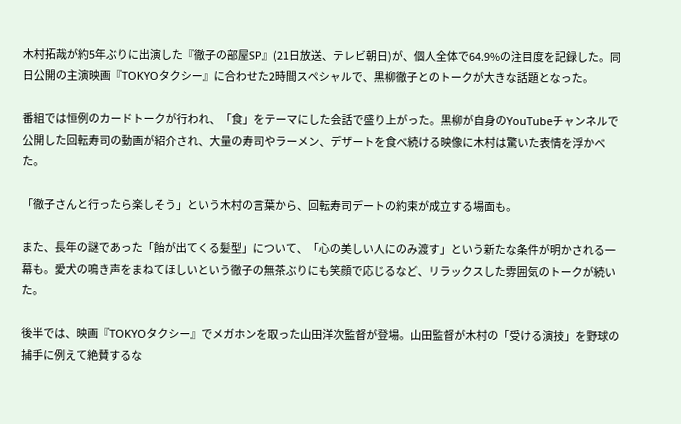木村拓哉が約5年ぶりに出演した『徹子の部屋SP』(21日放送、テレビ朝日)が、個人全体で64.9%の注目度を記録した。同日公開の主演映画『TOKYOタクシー』に合わせた2時間スペシャルで、黒柳徹子とのトークが大きな話題となった。

番組では恒例のカードトークが行われ、「食」をテーマにした会話で盛り上がった。黒柳が自身のYouTubeチャンネルで公開した回転寿司の動画が紹介され、大量の寿司やラーメン、デザートを食べ続ける映像に木村は驚いた表情を浮かべた。

「徹子さんと行ったら楽しそう」という木村の言葉から、回転寿司デートの約束が成立する場面も。

また、長年の謎であった「飴が出てくる髪型」について、「心の美しい人にのみ渡す」という新たな条件が明かされる一幕も。愛犬の鳴き声をまねてほしいという徹子の無茶ぶりにも笑顔で応じるなど、リラックスした雰囲気のトークが続いた。

後半では、映画『TOKYOタクシー』でメガホンを取った山田洋次監督が登場。山田監督が木村の「受ける演技」を野球の捕手に例えて絶賛するな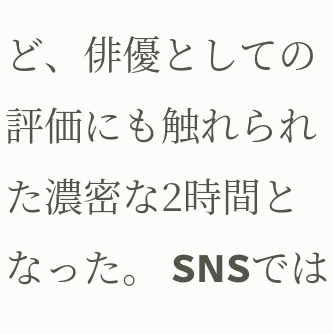ど、俳優としての評価にも触れられた濃密な2時間となった。 SNSでは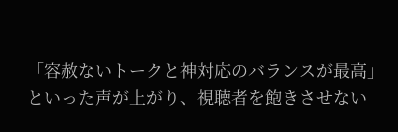「容赦ないトークと神対応のバランスが最高」といった声が上がり、視聴者を飽きさせない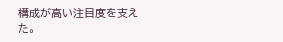構成が高い注目度を支えた。